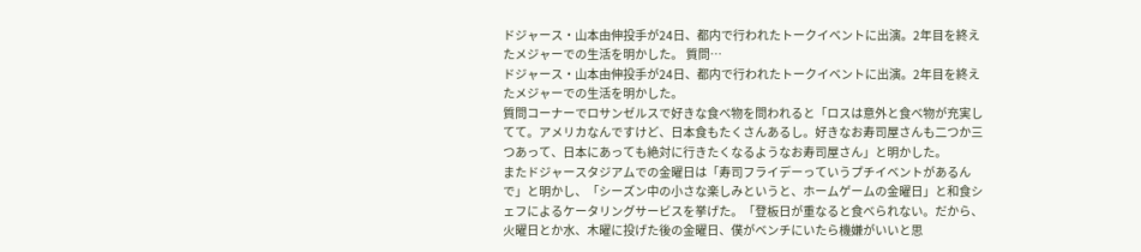ドジャース・山本由伸投手が24日、都内で行われたトークイベントに出演。2年目を終えたメジャーでの生活を明かした。 質問…
ドジャース・山本由伸投手が24日、都内で行われたトークイベントに出演。2年目を終えたメジャーでの生活を明かした。
質問コーナーでロサンゼルスで好きな食べ物を問われると「ロスは意外と食べ物が充実してて。アメリカなんですけど、日本食もたくさんあるし。好きなお寿司屋さんも二つか三つあって、日本にあっても絶対に行きたくなるようなお寿司屋さん」と明かした。
またドジャースタジアムでの金曜日は「寿司フライデーっていうプチイベントがあるんで」と明かし、「シーズン中の小さな楽しみというと、ホームゲームの金曜日」と和食シェフによるケータリングサービスを挙げた。「登板日が重なると食べられない。だから、火曜日とか水、木曜に投げた後の金曜日、僕がベンチにいたら機嫌がいいと思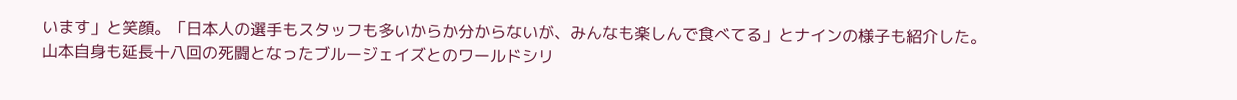います」と笑顔。「日本人の選手もスタッフも多いからか分からないが、みんなも楽しんで食べてる」とナインの様子も紹介した。
山本自身も延長十八回の死闘となったブルージェイズとのワールドシリ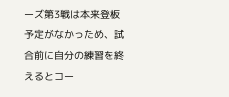ーズ第3戦は本来登板予定がなかっため、試合前に自分の練習を終えるとコー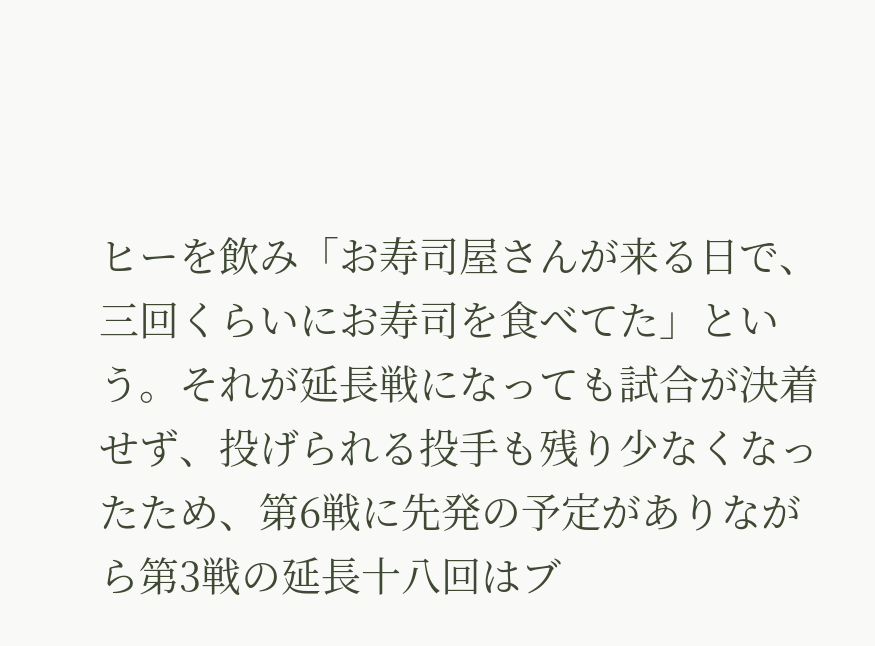ヒーを飲み「お寿司屋さんが来る日で、三回くらいにお寿司を食べてた」という。それが延長戦になっても試合が決着せず、投げられる投手も残り少なくなったため、第6戦に先発の予定がありながら第3戦の延長十八回はブ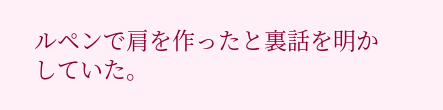ルペンで肩を作ったと裏話を明かしていた。